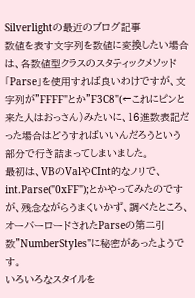Silverlightの最近のブログ記事
数値を表す文字列を数値に変換したい場合は、各数値型クラスのスタティックメソッド「Parse」を使用すれば良いわけですが、文字列が"FFFF"とか"F3C8"(←これにピンと来た人はおっさん)みたいに、16進数表記だった場合はどうすればいいんだろうという部分で行き詰まってしまいました。
最初は、VBのValやCInt的なノリで、int.Parse("0xFF");とかやってみたのですが、残念ながらうまくいかず、調べたところ、オーバーロードされたParseの第二引数"NumberStyles"に秘密があったようです。
いろいろなスタイルを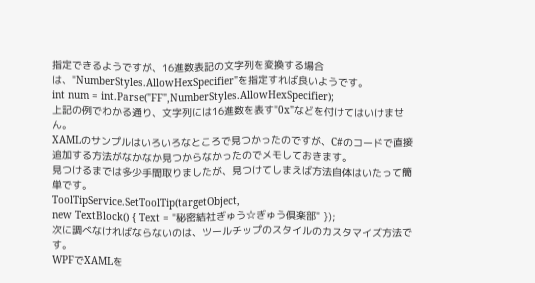指定できるようですが、16進数表記の文字列を変換する場合は、"NumberStyles.AllowHexSpecifier"を指定すれば良いようです。
int num = int.Parse("FF",NumberStyles.AllowHexSpecifier);
上記の例でわかる通り、文字列には16進数を表す"0x"などを付けてはいけません。
XAMLのサンプルはいろいろなところで見つかったのですが、C#のコードで直接追加する方法がなかなか見つからなかったのでメモしておきます。
見つけるまでは多少手間取りましたが、見つけてしまえば方法自体はいたって簡単です。
ToolTipService.SetToolTip(targetObject,
new TextBlock() { Text = "秘密結社ぎゅう☆ぎゅう倶楽部" });
次に調べなければならないのは、ツールチップのスタイルのカスタマイズ方法です。
WPFでXAMLを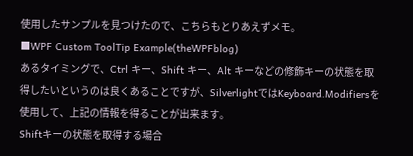使用したサンプルを見つけたので、こちらもとりあえずメモ。
■WPF Custom ToolTip Example(theWPFblog)
あるタイミングで、Ctrl キー、Shift キー、Alt キーなどの修飾キーの状態を取得したいというのは良くあることですが、SilverlightではKeyboard.Modifiersを使用して、上記の情報を得ることが出来ます。
Shiftキーの状態を取得する場合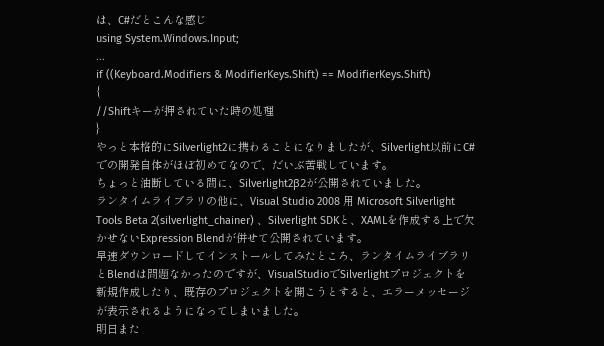は、C#だとこんな感じ
using System.Windows.Input;
...
if ((Keyboard.Modifiers & ModifierKeys.Shift) == ModifierKeys.Shift)
{
//Shiftキーが押されていた時の処理
}
やっと本格的にSilverlight2に携わることになりましたが、Silverlight以前にC#での開発自体がほぼ初めてなので、だいぶ苦戦しています。
ちょっと油断している間に、Silverlight2β2が公開されていました。
ランタイムライブラリの他に、Visual Studio 2008 用 Microsoft Silverlight Tools Beta 2(silverlight_chainer) 、Silverlight SDKと、XAMLを作成する上で欠かせないExpression Blendが併せて公開されています。
早速ダウンロードしてインストールしてみたところ、ランタイムライブラリとBlendは問題なかったのですが、VisualStudioでSilverlightプロジェクトを新規作成したり、既存のプロジェクトを開こうとすると、エラーメッセージが表示されるようになってしまいました。
明日また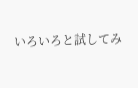いろいろと試してみ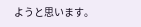ようと思います。